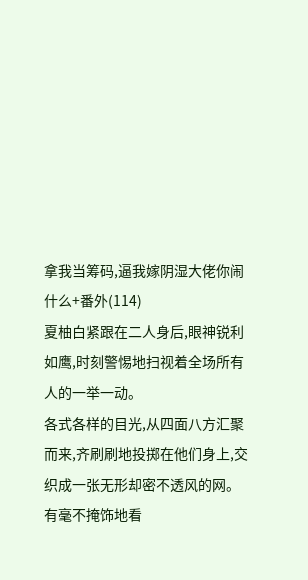拿我当筹码,逼我嫁阴湿大佬你闹什么+番外(114)
夏柚白紧跟在二人身后,眼神锐利如鹰,时刻警惕地扫视着全场所有人的一举一动。
各式各样的目光,从四面八方汇聚而来,齐刷刷地投掷在他们身上,交织成一张无形却密不透风的网。
有毫不掩饰地看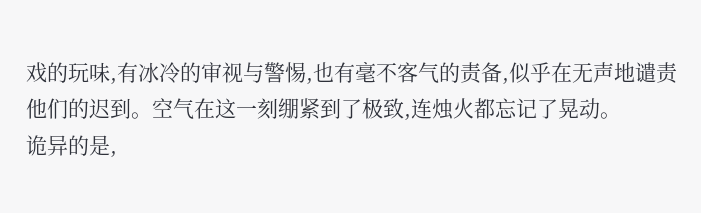戏的玩味,有冰冷的审视与警惕,也有毫不客气的责备,似乎在无声地谴责他们的迟到。空气在这一刻绷紧到了极致,连烛火都忘记了晃动。
诡异的是,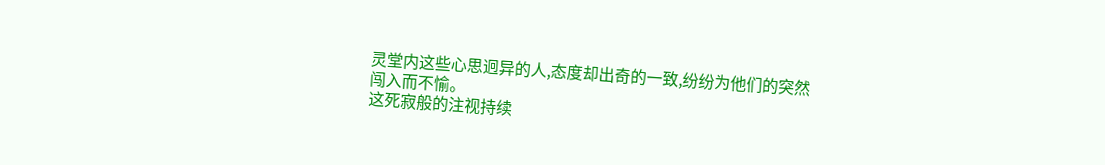灵堂内这些心思迥异的人,态度却出奇的一致,纷纷为他们的突然闯入而不愉。
这死寂般的注视持续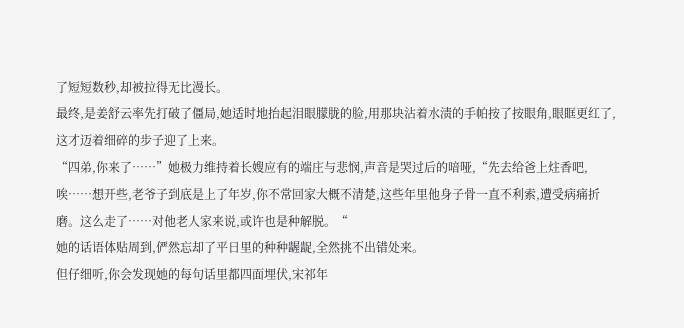了短短数秒,却被拉得无比漫长。
最终,是姜舒云率先打破了僵局,她适时地抬起泪眼朦胧的脸,用那块沾着水渍的手帕按了按眼角,眼眶更红了,这才迈着细碎的步子迎了上来。
“四弟,你来了……”她极力维持着长嫂应有的端庄与悲悯,声音是哭过后的喑哑,“先去给爸上炷香吧,唉……想开些,老爷子到底是上了年岁,你不常回家大概不清楚,这些年里他身子骨一直不利索,遭受病痛折磨。这么走了……对他老人家来说,或许也是种解脱。“
她的话语体贴周到,俨然忘却了平日里的种种龌龊,全然挑不出错处来。
但仔细听,你会发现她的每句话里都四面埋伏,宋祁年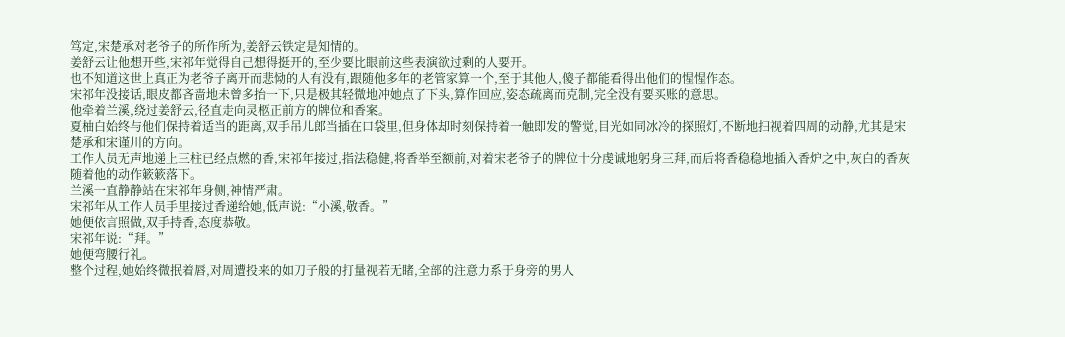笃定,宋楚承对老爷子的所作所为,姜舒云铁定是知情的。
姜舒云让他想开些,宋祁年觉得自己想得挺开的,至少要比眼前这些表演欲过剩的人要开。
也不知道这世上真正为老爷子离开而悲恸的人有没有,跟随他多年的老管家算一个,至于其他人,傻子都能看得出他们的惺惺作态。
宋祁年没接话,眼皮都吝啬地未曾多抬一下,只是极其轻微地冲她点了下头,算作回应,姿态疏离而克制,完全没有要买账的意思。
他牵着兰溪,绕过姜舒云,径直走向灵柩正前方的牌位和香案。
夏柚白始终与他们保持着适当的距离,双手吊儿郎当插在口袋里,但身体却时刻保持着一触即发的警觉,目光如同冰冷的探照灯,不断地扫视着四周的动静,尤其是宋楚承和宋谨川的方向。
工作人员无声地递上三柱已经点燃的香,宋祁年接过,指法稳健,将香举至额前,对着宋老爷子的牌位十分虔诚地躬身三拜,而后将香稳稳地插入香炉之中,灰白的香灰随着他的动作簌簌落下。
兰溪一直静静站在宋祁年身侧,神情严肃。
宋祁年从工作人员手里接过香递给她,低声说:“小溪,敬香。”
她便依言照做,双手持香,态度恭敬。
宋祁年说:“拜。”
她便弯腰行礼。
整个过程,她始终微抿着唇,对周遭投来的如刀子般的打量视若无睹,全部的注意力系于身旁的男人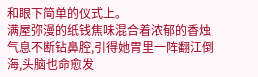和眼下简单的仪式上。
满屋弥漫的纸钱焦味混合着浓郁的香烛气息不断钻鼻腔,引得她胃里一阵翻江倒海,头脑也命愈发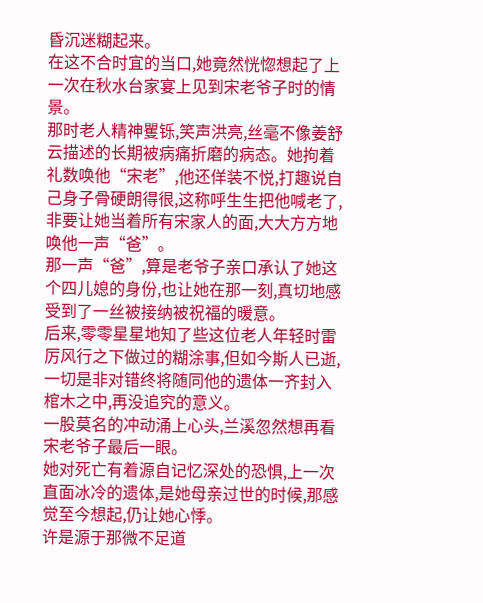昏沉迷糊起来。
在这不合时宜的当口,她竟然恍惚想起了上一次在秋水台家宴上见到宋老爷子时的情景。
那时老人精神矍铄,笑声洪亮,丝毫不像姜舒云描述的长期被病痛折磨的病态。她拘着礼数唤他“宋老”,他还佯装不悦,打趣说自己身子骨硬朗得很,这称呼生生把他喊老了,非要让她当着所有宋家人的面,大大方方地唤他一声“爸”。
那一声“爸”,算是老爷子亲口承认了她这个四儿媳的身份,也让她在那一刻,真切地感受到了一丝被接纳被祝福的暖意。
后来,零零星星地知了些这位老人年轻时雷厉风行之下做过的糊涂事,但如今斯人已逝,一切是非对错终将随同他的遗体一齐封入棺木之中,再没追究的意义。
一股莫名的冲动涌上心头,兰溪忽然想再看宋老爷子最后一眼。
她对死亡有着源自记忆深处的恐惧,上一次直面冰冷的遗体,是她母亲过世的时候,那感觉至今想起,仍让她心悸。
许是源于那微不足道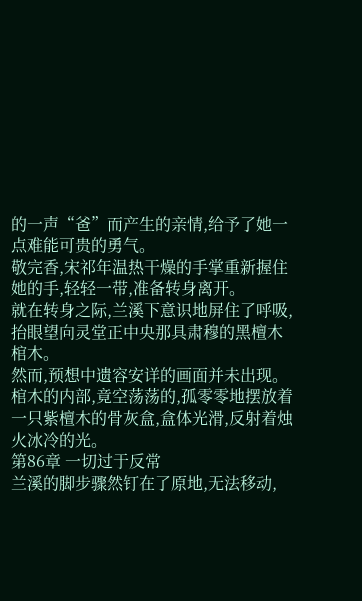的一声“爸”而产生的亲情,给予了她一点难能可贵的勇气。
敬完香,宋祁年温热干燥的手掌重新握住她的手,轻轻一带,准备转身离开。
就在转身之际,兰溪下意识地屏住了呼吸,抬眼望向灵堂正中央那具肃穆的黑檀木棺木。
然而,预想中遗容安详的画面并未出现。
棺木的内部,竟空荡荡的,孤零零地摆放着一只紫檀木的骨灰盒,盒体光滑,反射着烛火冰冷的光。
第86章 一切过于反常
兰溪的脚步骤然钉在了原地,无法移动,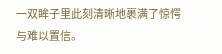一双眸子里此刻清晰地裹满了惊愕与难以置信。